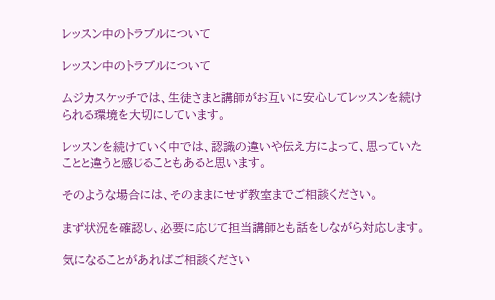レッスン中のトラブルについて

レッスン中のトラブルについて

ムジカスケッチでは、生徒さまと講師がお互いに安心してレッスンを続けられる環境を大切にしています。

レッスンを続けていく中では、認識の違いや伝え方によって、思っていたことと違うと感じることもあると思います。

そのような場合には、そのままにせず教室までご相談ください。

まず状況を確認し、必要に応じて担当講師とも話をしながら対応します。

気になることがあればご相談ください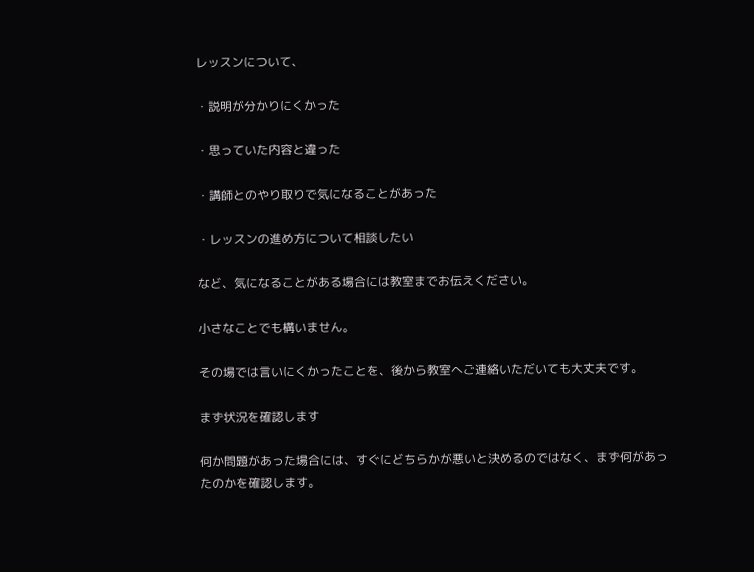レッスンについて、

・説明が分かりにくかった

・思っていた内容と違った

・講師とのやり取りで気になることがあった

・レッスンの進め方について相談したい

など、気になることがある場合には教室までお伝えください。

小さなことでも構いません。

その場では言いにくかったことを、後から教室へご連絡いただいても大丈夫です。

まず状況を確認します

何か問題があった場合には、すぐにどちらかが悪いと決めるのではなく、まず何があったのかを確認します。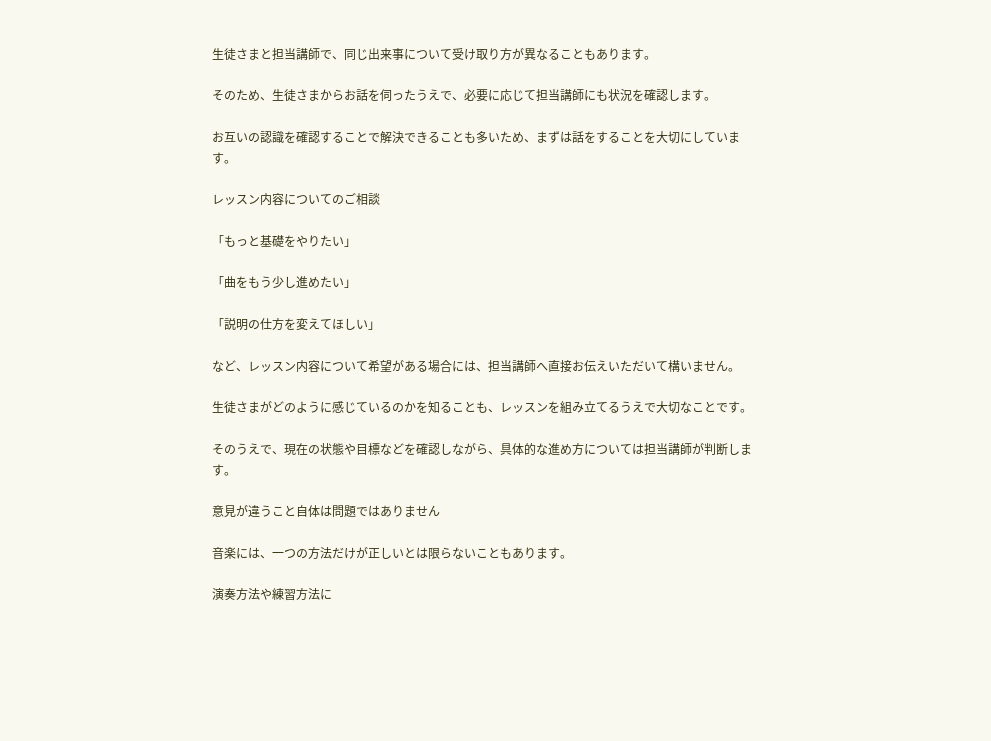生徒さまと担当講師で、同じ出来事について受け取り方が異なることもあります。

そのため、生徒さまからお話を伺ったうえで、必要に応じて担当講師にも状況を確認します。

お互いの認識を確認することで解決できることも多いため、まずは話をすることを大切にしています。

レッスン内容についてのご相談

「もっと基礎をやりたい」

「曲をもう少し進めたい」

「説明の仕方を変えてほしい」

など、レッスン内容について希望がある場合には、担当講師へ直接お伝えいただいて構いません。

生徒さまがどのように感じているのかを知ることも、レッスンを組み立てるうえで大切なことです。

そのうえで、現在の状態や目標などを確認しながら、具体的な進め方については担当講師が判断します。

意見が違うこと自体は問題ではありません

音楽には、一つの方法だけが正しいとは限らないこともあります。

演奏方法や練習方法に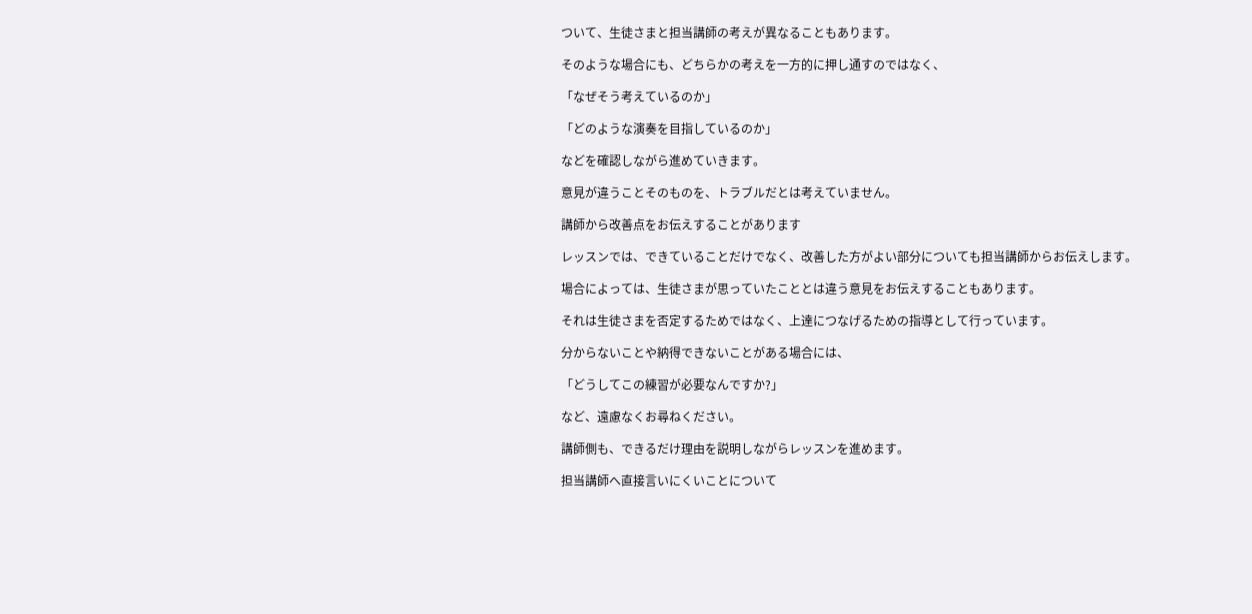ついて、生徒さまと担当講師の考えが異なることもあります。

そのような場合にも、どちらかの考えを一方的に押し通すのではなく、

「なぜそう考えているのか」

「どのような演奏を目指しているのか」

などを確認しながら進めていきます。

意見が違うことそのものを、トラブルだとは考えていません。

講師から改善点をお伝えすることがあります

レッスンでは、できていることだけでなく、改善した方がよい部分についても担当講師からお伝えします。

場合によっては、生徒さまが思っていたこととは違う意見をお伝えすることもあります。

それは生徒さまを否定するためではなく、上達につなげるための指導として行っています。

分からないことや納得できないことがある場合には、

「どうしてこの練習が必要なんですか?」

など、遠慮なくお尋ねください。

講師側も、できるだけ理由を説明しながらレッスンを進めます。

担当講師へ直接言いにくいことについて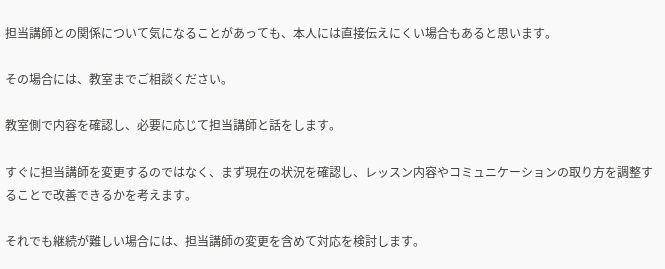担当講師との関係について気になることがあっても、本人には直接伝えにくい場合もあると思います。

その場合には、教室までご相談ください。

教室側で内容を確認し、必要に応じて担当講師と話をします。

すぐに担当講師を変更するのではなく、まず現在の状況を確認し、レッスン内容やコミュニケーションの取り方を調整することで改善できるかを考えます。

それでも継続が難しい場合には、担当講師の変更を含めて対応を検討します。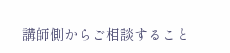講師側からご相談すること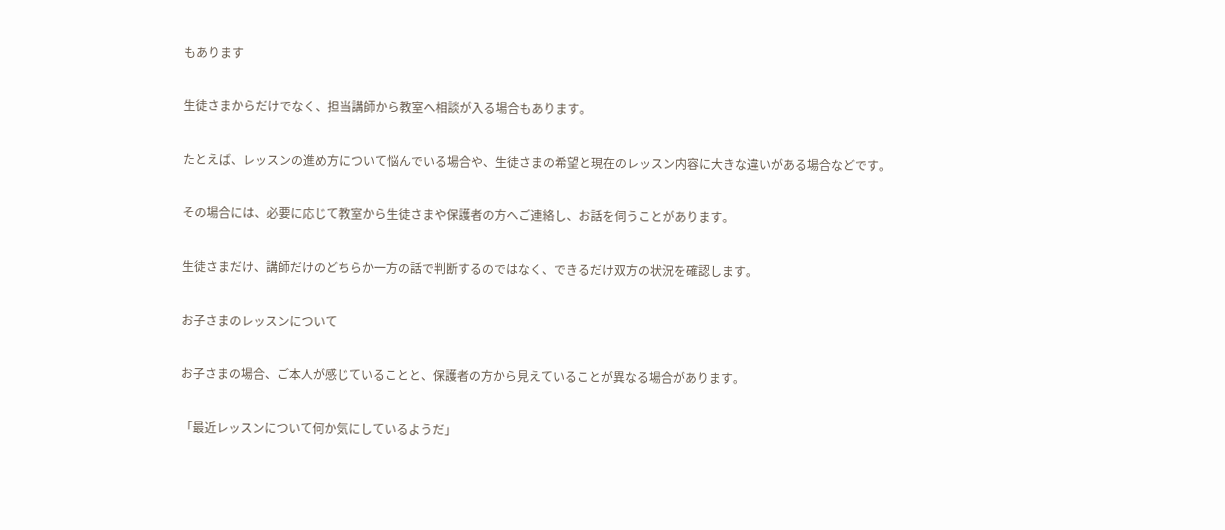もあります

生徒さまからだけでなく、担当講師から教室へ相談が入る場合もあります。

たとえば、レッスンの進め方について悩んでいる場合や、生徒さまの希望と現在のレッスン内容に大きな違いがある場合などです。

その場合には、必要に応じて教室から生徒さまや保護者の方へご連絡し、お話を伺うことがあります。

生徒さまだけ、講師だけのどちらか一方の話で判断するのではなく、できるだけ双方の状況を確認します。

お子さまのレッスンについて

お子さまの場合、ご本人が感じていることと、保護者の方から見えていることが異なる場合があります。

「最近レッスンについて何か気にしているようだ」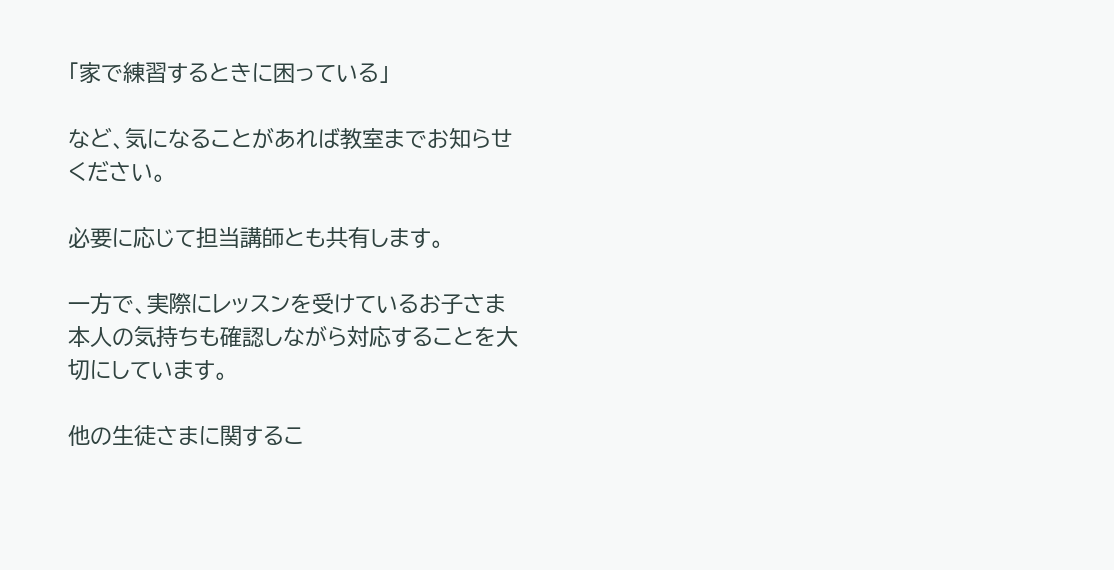「家で練習するときに困っている」

など、気になることがあれば教室までお知らせください。

必要に応じて担当講師とも共有します。

一方で、実際にレッスンを受けているお子さま本人の気持ちも確認しながら対応することを大切にしています。

他の生徒さまに関するこ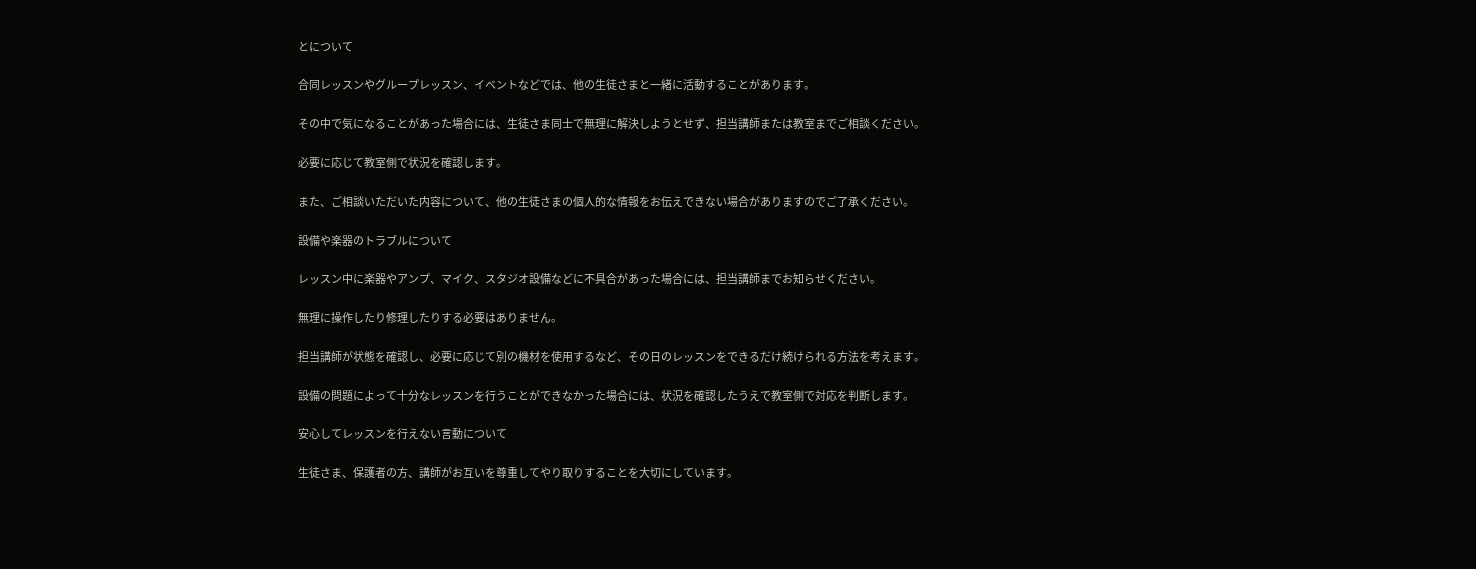とについて

合同レッスンやグループレッスン、イベントなどでは、他の生徒さまと一緒に活動することがあります。

その中で気になることがあった場合には、生徒さま同士で無理に解決しようとせず、担当講師または教室までご相談ください。

必要に応じて教室側で状況を確認します。

また、ご相談いただいた内容について、他の生徒さまの個人的な情報をお伝えできない場合がありますのでご了承ください。

設備や楽器のトラブルについて

レッスン中に楽器やアンプ、マイク、スタジオ設備などに不具合があった場合には、担当講師までお知らせください。

無理に操作したり修理したりする必要はありません。

担当講師が状態を確認し、必要に応じて別の機材を使用するなど、その日のレッスンをできるだけ続けられる方法を考えます。

設備の問題によって十分なレッスンを行うことができなかった場合には、状況を確認したうえで教室側で対応を判断します。

安心してレッスンを行えない言動について

生徒さま、保護者の方、講師がお互いを尊重してやり取りすることを大切にしています。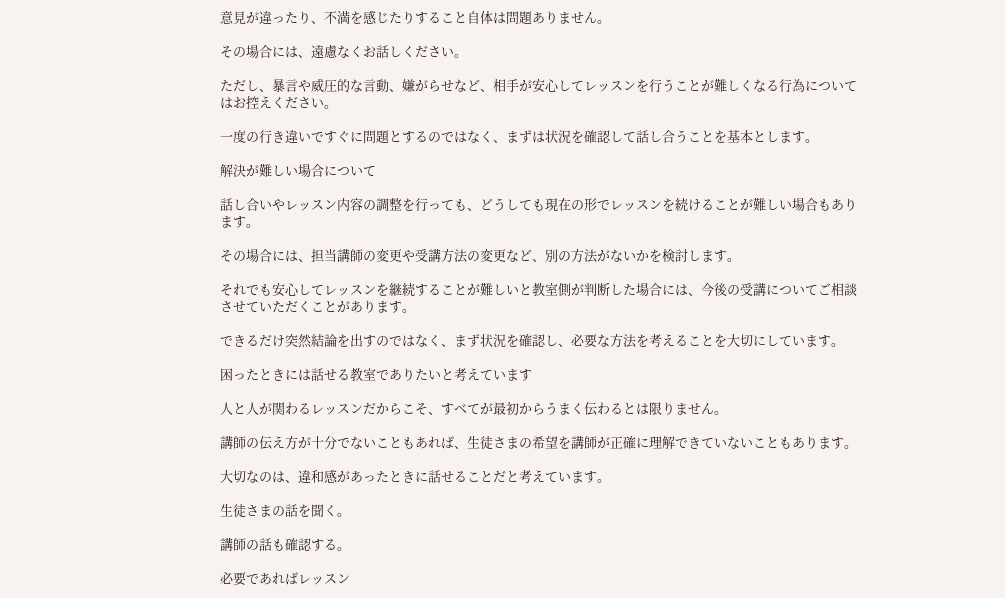意見が違ったり、不満を感じたりすること自体は問題ありません。

その場合には、遠慮なくお話しください。

ただし、暴言や威圧的な言動、嫌がらせなど、相手が安心してレッスンを行うことが難しくなる行為についてはお控えください。

一度の行き違いですぐに問題とするのではなく、まずは状況を確認して話し合うことを基本とします。

解決が難しい場合について

話し合いやレッスン内容の調整を行っても、どうしても現在の形でレッスンを続けることが難しい場合もあります。

その場合には、担当講師の変更や受講方法の変更など、別の方法がないかを検討します。

それでも安心してレッスンを継続することが難しいと教室側が判断した場合には、今後の受講についてご相談させていただくことがあります。

できるだけ突然結論を出すのではなく、まず状況を確認し、必要な方法を考えることを大切にしています。

困ったときには話せる教室でありたいと考えています

人と人が関わるレッスンだからこそ、すべてが最初からうまく伝わるとは限りません。

講師の伝え方が十分でないこともあれば、生徒さまの希望を講師が正確に理解できていないこともあります。

大切なのは、違和感があったときに話せることだと考えています。

生徒さまの話を聞く。

講師の話も確認する。

必要であればレッスン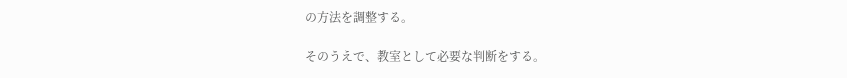の方法を調整する。

そのうえで、教室として必要な判断をする。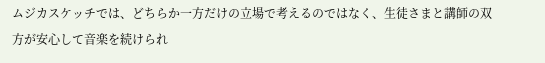ムジカスケッチでは、どちらか一方だけの立場で考えるのではなく、生徒さまと講師の双方が安心して音楽を続けられ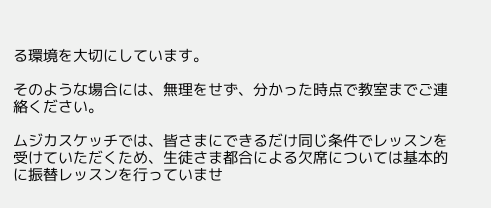る環境を大切にしています。

そのような場合には、無理をせず、分かった時点で教室までご連絡ください。

ムジカスケッチでは、皆さまにできるだけ同じ条件でレッスンを受けていただくため、生徒さま都合による欠席については基本的に振替レッスンを行っていませ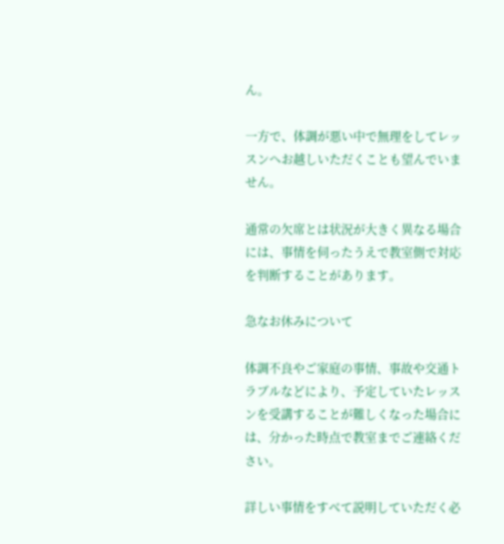ん。

一方で、体調が悪い中で無理をしてレッスンへお越しいただくことも望んでいません。

通常の欠席とは状況が大きく異なる場合には、事情を伺ったうえで教室側で対応を判断することがあります。

急なお休みについて

体調不良やご家庭の事情、事故や交通トラブルなどにより、予定していたレッスンを受講することが難しくなった場合には、分かった時点で教室までご連絡ください。

詳しい事情をすべて説明していただく必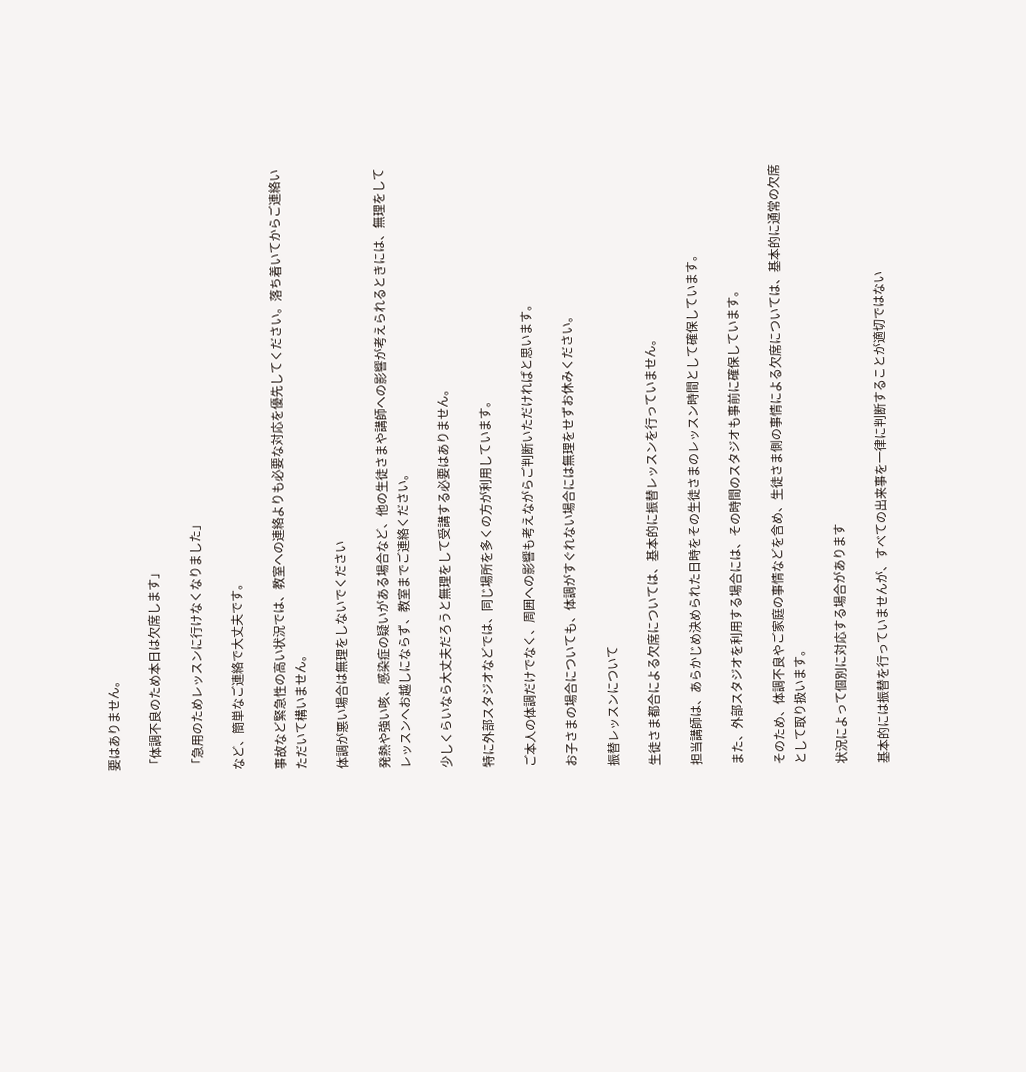要はありません。

「体調不良のため本日は欠席します」

「急用のためレッスンに行けなくなりました」

など、簡単なご連絡で大丈夫です。

事故など緊急性の高い状況では、教室への連絡よりも必要な対応を優先してください。落ち着いてからご連絡いただいて構いません。

体調が悪い場合は無理をしないでください

発熱や強い咳、感染症の疑いがある場合など、他の生徒さまや講師への影響が考えられるときには、無理をしてレッスンへお越しにならず、教室までご連絡ください。

少しくらいなら大丈夫だろうと無理をして受講する必要はありません。

特に外部スタジオなどでは、同じ場所を多くの方が利用しています。

ご本人の体調だけでなく、周囲への影響も考えながらご判断いただければと思います。

お子さまの場合についても、体調がすぐれない場合には無理をせずお休みください。

振替レッスンについて

生徒さま都合による欠席については、基本的に振替レッスンを行っていません。

担当講師は、あらかじめ決められた日時をその生徒さまのレッスン時間として確保しています。

また、外部スタジオを利用する場合には、その時間のスタジオも事前に確保しています。

そのため、体調不良やご家庭の事情などを含め、生徒さま側の事情による欠席については、基本的に通常の欠席として取り扱います。

状況によって個別に対応する場合があります

基本的には振替を行っていませんが、すべての出来事を一律に判断することが適切ではない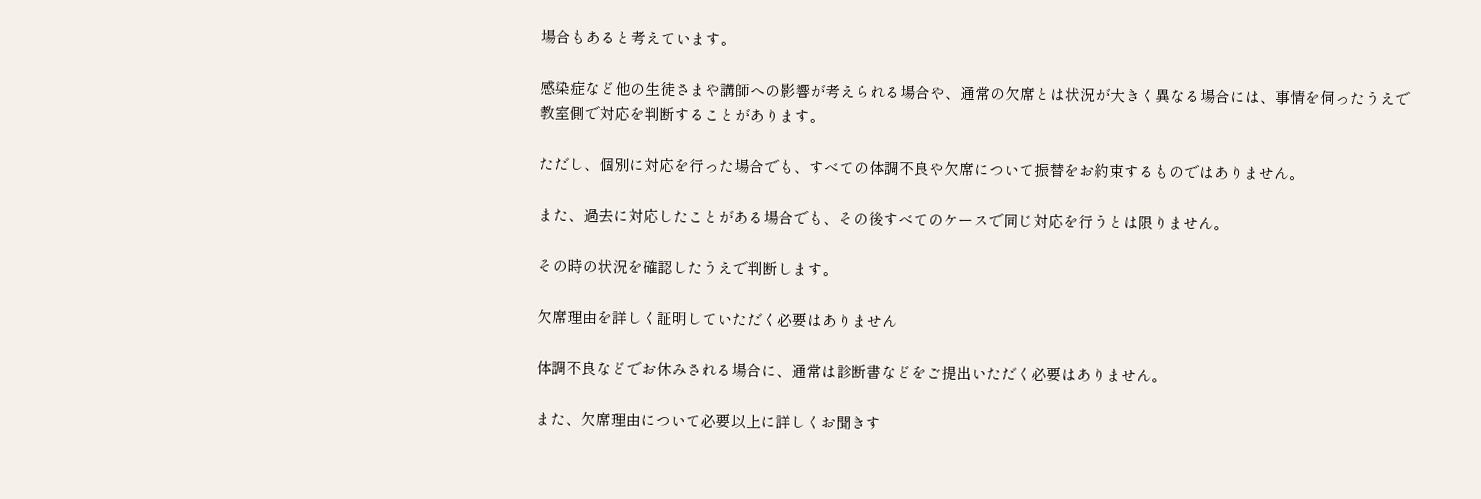場合もあると考えています。

感染症など他の生徒さまや講師への影響が考えられる場合や、通常の欠席とは状況が大きく異なる場合には、事情を伺ったうえで教室側で対応を判断することがあります。

ただし、個別に対応を行った場合でも、すべての体調不良や欠席について振替をお約束するものではありません。

また、過去に対応したことがある場合でも、その後すべてのケースで同じ対応を行うとは限りません。

その時の状況を確認したうえで判断します。

欠席理由を詳しく証明していただく必要はありません

体調不良などでお休みされる場合に、通常は診断書などをご提出いただく必要はありません。

また、欠席理由について必要以上に詳しくお聞きす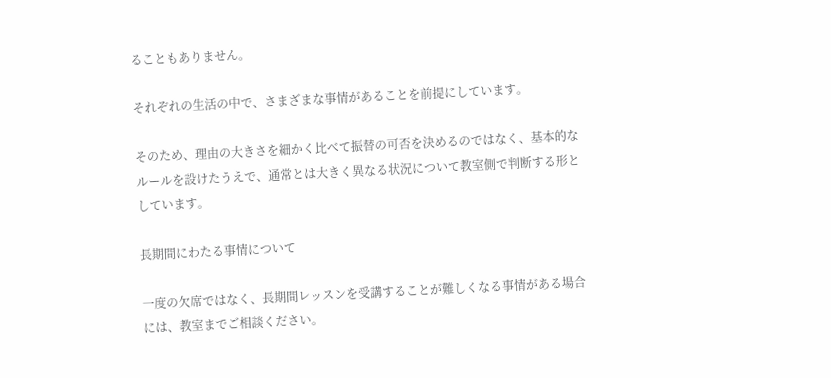ることもありません。

それぞれの生活の中で、さまざまな事情があることを前提にしています。

そのため、理由の大きさを細かく比べて振替の可否を決めるのではなく、基本的なルールを設けたうえで、通常とは大きく異なる状況について教室側で判断する形としています。

長期間にわたる事情について

一度の欠席ではなく、長期間レッスンを受講することが難しくなる事情がある場合には、教室までご相談ください。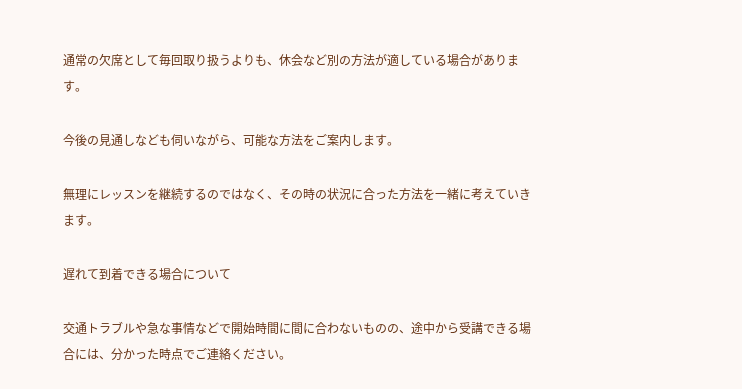通常の欠席として毎回取り扱うよりも、休会など別の方法が適している場合があります。

今後の見通しなども伺いながら、可能な方法をご案内します。

無理にレッスンを継続するのではなく、その時の状況に合った方法を一緒に考えていきます。

遅れて到着できる場合について

交通トラブルや急な事情などで開始時間に間に合わないものの、途中から受講できる場合には、分かった時点でご連絡ください。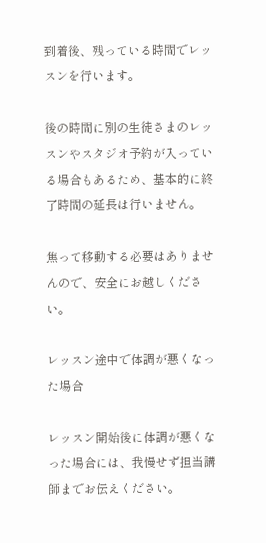到着後、残っている時間でレッスンを行います。

後の時間に別の生徒さまのレッスンやスタジオ予約が入っている場合もあるため、基本的に終了時間の延長は行いません。

焦って移動する必要はありませんので、安全にお越しください。

レッスン途中で体調が悪くなった場合

レッスン開始後に体調が悪くなった場合には、我慢せず担当講師までお伝えください。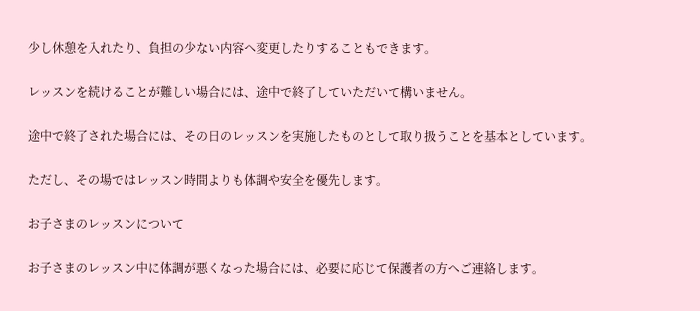少し休憩を入れたり、負担の少ない内容へ変更したりすることもできます。

レッスンを続けることが難しい場合には、途中で終了していただいて構いません。

途中で終了された場合には、その日のレッスンを実施したものとして取り扱うことを基本としています。

ただし、その場ではレッスン時間よりも体調や安全を優先します。

お子さまのレッスンについて

お子さまのレッスン中に体調が悪くなった場合には、必要に応じて保護者の方へご連絡します。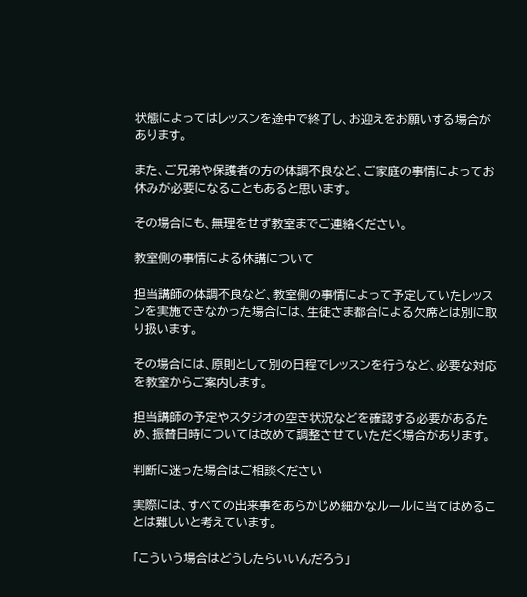状態によってはレッスンを途中で終了し、お迎えをお願いする場合があります。

また、ご兄弟や保護者の方の体調不良など、ご家庭の事情によってお休みが必要になることもあると思います。

その場合にも、無理をせず教室までご連絡ください。

教室側の事情による休講について

担当講師の体調不良など、教室側の事情によって予定していたレッスンを実施できなかった場合には、生徒さま都合による欠席とは別に取り扱います。

その場合には、原則として別の日程でレッスンを行うなど、必要な対応を教室からご案内します。

担当講師の予定やスタジオの空き状況などを確認する必要があるため、振替日時については改めて調整させていただく場合があります。

判断に迷った場合はご相談ください

実際には、すべての出来事をあらかじめ細かなルールに当てはめることは難しいと考えています。

「こういう場合はどうしたらいいんだろう」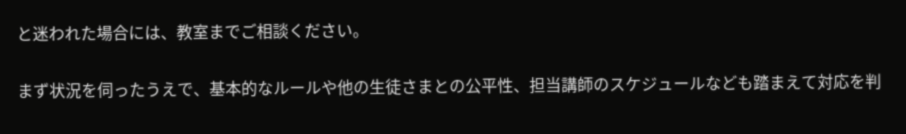と迷われた場合には、教室までご相談ください。

まず状況を伺ったうえで、基本的なルールや他の生徒さまとの公平性、担当講師のスケジュールなども踏まえて対応を判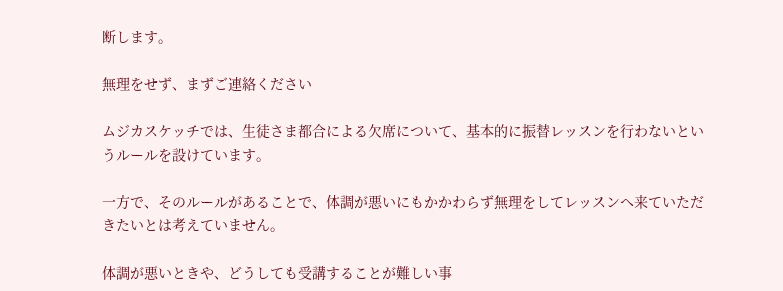断します。

無理をせず、まずご連絡ください

ムジカスケッチでは、生徒さま都合による欠席について、基本的に振替レッスンを行わないというルールを設けています。

一方で、そのルールがあることで、体調が悪いにもかかわらず無理をしてレッスンへ来ていただきたいとは考えていません。

体調が悪いときや、どうしても受講することが難しい事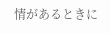情があるときに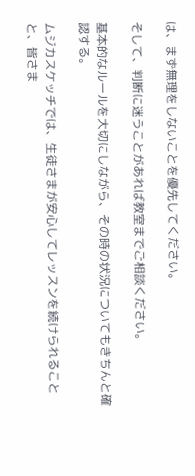は、まず無理をしないことを優先してください。

そして、判断に迷うことがあれば教室までご相談ください。

基本的なルールを大切にしながら、その時の状況についてもきちんと確認する。

ムジカスケッチでは、生徒さまが安心してレッスンを続けられることと、皆さま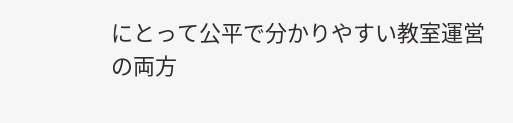にとって公平で分かりやすい教室運営の両方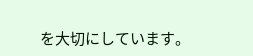を大切にしています。